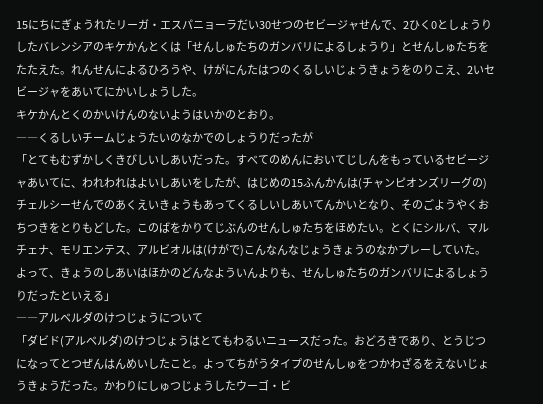15にちにぎょうれたリーガ・エスパニョーラだい30せつのセビージャせんで、2ひく0としょうりしたバレンシアのキケかんとくは「せんしゅたちのガンバリによるしょうり」とせんしゅたちをたたえた。れんせんによるひろうや、けがにんたはつのくるしいじょうきょうをのりこえ、2いセビージャをあいてにかいしょうした。
キケかんとくのかいけんのないようはいかのとおり。
――くるしいチームじょうたいのなかでのしょうりだったが
「とてもむずかしくきびしいしあいだった。すべてのめんにおいてじしんをもっているセビージャあいてに、われわれはよいしあいをしたが、はじめの15ふんかんは(チャンピオンズリーグの)チェルシーせんでのあくえいきょうもあってくるしいしあいてんかいとなり、そのごようやくおちつきをとりもどした。このばをかりてじぶんのせんしゅたちをほめたい。とくにシルバ、マルチェナ、モリエンテス、アルビオルは(けがで)こんなんなじょうきょうのなかプレーしていた。よって、きょうのしあいはほかのどんなよういんよりも、せんしゅたちのガンバリによるしょうりだったといえる」
――アルベルダのけつじょうについて
「ダビド(アルベルダ)のけつじょうはとてもわるいニュースだった。おどろきであり、とうじつになってとつぜんはんめいしたこと。よってちがうタイプのせんしゅをつかわざるをえないじょうきょうだった。かわりにしゅつじょうしたウーゴ・ビ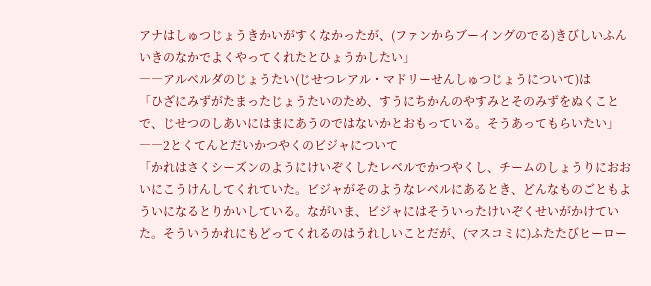アナはしゅつじょうきかいがすくなかったが、(ファンからブーイングのでる)きびしいふんいきのなかでよくやってくれたとひょうかしたい」
――アルベルダのじょうたい(じせつレアル・マドリーせんしゅつじょうについて)は
「ひざにみずがたまったじょうたいのため、すうにちかんのやすみとそのみずをぬくことで、じせつのしあいにはまにあうのではないかとおもっている。そうあってもらいたい」
――2とくてんとだいかつやくのビジャについて
「かれはさくシーズンのようにけいぞくしたレベルでかつやくし、チームのしょうりにおおいにこうけんしてくれていた。ビジャがそのようなレベルにあるとき、どんなものごともよういになるとりかいしている。ながいま、ビジャにはそういったけいぞくせいがかけていた。そういうかれにもどってくれるのはうれしいことだが、(マスコミに)ふたたびヒーロー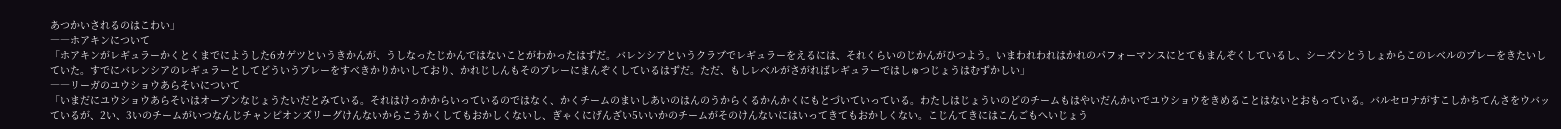あつかいされるのはこわい」
――ホアキンについて
「ホアキンがレギュラーかくとくまでにようした6カゲツというきかんが、うしなったじかんではないことがわかったはずだ。バレンシアというクラブでレギュラーをえるには、それくらいのじかんがひつよう。いまわれわれはかれのパフォーマンスにとてもまんぞくしているし、シーズンとうしょからこのレベルのプレーをきたいしていた。すでにバレンシアのレギュラーとしてどういうプレーをすべきかりかいしており、かれじしんもそのプレーにまんぞくしているはずだ。ただ、もしレベルがさがればレギュラーではしゅつじょうはむずかしい」
――リーガのユウショウあらそいについて
「いまだにユウショウあらそいはオープンなじょうたいだとみている。それはけっかからいっているのではなく、かくチームのまいしあいのはんのうからくるかんかくにもとづいていっている。わたしはじょういのどのチームもはやいだんかいでユウショウをきめることはないとおもっている。バルセロナがすこしかちてんさをウバッているが、2い、3いのチームがいつなんじチャンピオンズリーグけんないからこうかくしてもおかしくないし、ぎゃくにげんざい5いいかのチームがそのけんないにはいってきてもおかしくない。こじんてきにはこんごもへいじょう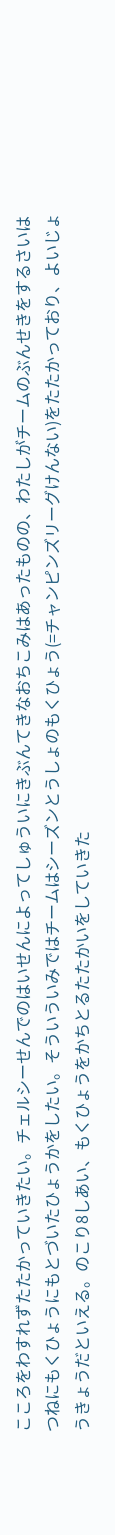こころをわすれずたたかっていきたい。チェルシーせんでのはいせんによってしゅういにきぶんてきなおちこみはあったものの、わたしがチームのぶんせきをするさいはつねにもくひょうにもとづいたひょうかをしたい。そういういみではチームはシーズンとうしょのもくひょう(=チャンピンズリーグけんない)をたたかっており、よいじょうきょうだといえる。のこり8しあい、もくひょうをかちとるたたかいをしていきた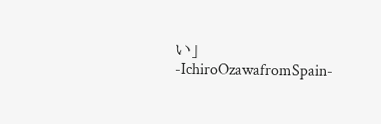い」
-IchiroOzawafromSpain-